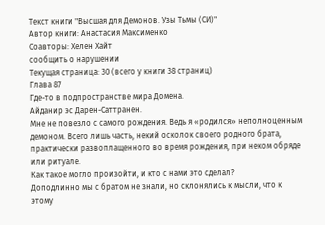Текст книги "Высшая для Демонов. Узы Тьмы (СИ)"
Автор книги: Анастасия Максименко
Соавторы: Хелен Хайт
сообщить о нарушении
Текущая страница: 30 (всего у книги 38 страниц)
Глава 87
Где-то в подпространстве мира Домена.
Айданир эс Дарен-Саттранен.
Мне не повезло с самого рождения. Ведь я «родился» неполноценным демоном. Всего лишь часть, некий осколок своего родного брата, практически развоплащенного во время рождения, при неком обряде или ритуале.
Как такое могло произойти, и кто с нами это сделал?
Доподлинно мы с братом не знали, но склонялись к мысли, что к этому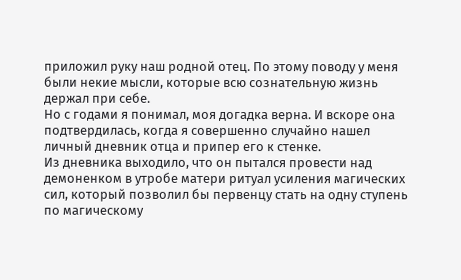приложил руку наш родной отец. По этому поводу у меня были некие мысли, которые всю сознательную жизнь держал при себе.
Но с годами я понимал, моя догадка верна. И вскоре она подтвердилась, когда я совершенно случайно нашел личный дневник отца и припер его к стенке.
Из дневника выходило, что он пытался провести над демоненком в утробе матери ритуал усиления магических сил, который позволил бы первенцу стать на одну ступень по магическому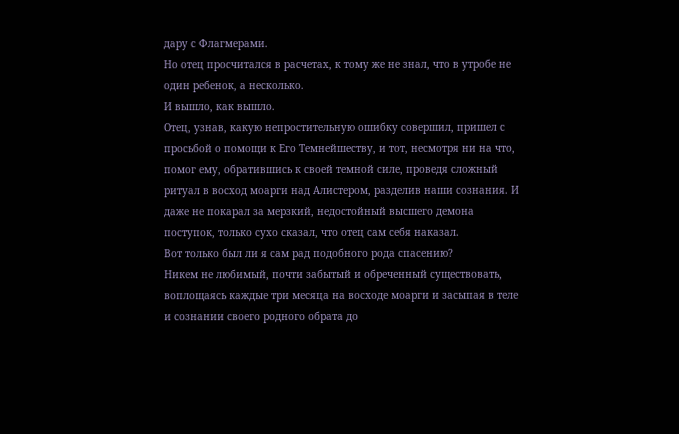дару с Флагмерами.
Но отец просчитался в расчетах, к тому же не знал, что в утробе не один ребенок, а несколько.
И вышло, как вышло.
Отец, узнав, какую непростительную ошибку совершил, пришел с просьбой о помощи к Его Темнейшеству, и тот, несмотря ни на что, помог ему, обратившись к своей темной силе, проведя сложный ритуал в восход моарги над Алистером, разделив наши сознания. И даже не покарал за мерзкий, недостойный высшего демона поступок, только сухо сказал, что отец сам себя наказал.
Вот только был ли я сам рад подобного рода спасению?
Никем не любимый, почти забытый и обреченный существовать, воплощаясь каждые три месяца на восходе моарги и засыпая в теле и сознании своего родного обрата до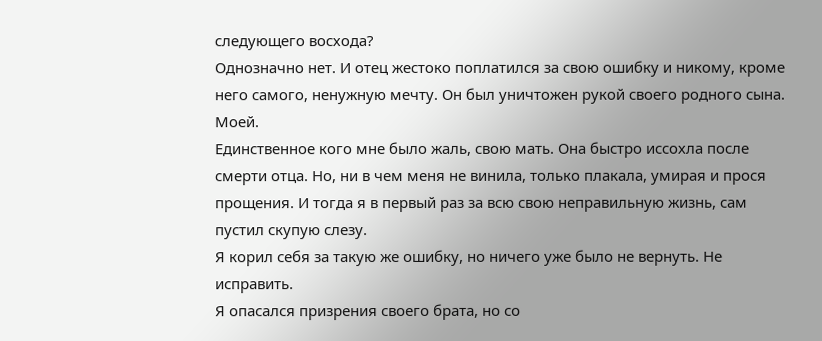следующего восхода?
Однозначно нет. И отец жестоко поплатился за свою ошибку и никому, кроме него самого, ненужную мечту. Он был уничтожен рукой своего родного сына.
Моей.
Единственное кого мне было жаль, свою мать. Она быстро иссохла после смерти отца. Но, ни в чем меня не винила, только плакала, умирая и прося прощения. И тогда я в первый раз за всю свою неправильную жизнь, сам пустил скупую слезу.
Я корил себя за такую же ошибку, но ничего уже было не вернуть. Не исправить.
Я опасался призрения своего брата, но со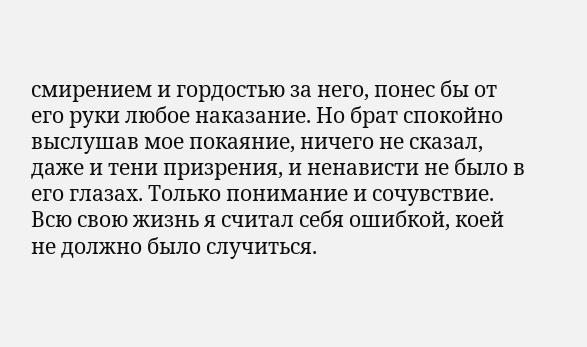смирением и гордостью за него, понес бы от его руки любое наказание. Но брат спокойно выслушав мое покаяние, ничего не сказал, даже и тени призрения, и ненависти не было в его глазах. Только понимание и сочувствие.
Всю свою жизнь я считал себя ошибкой, коей не должно было случиться.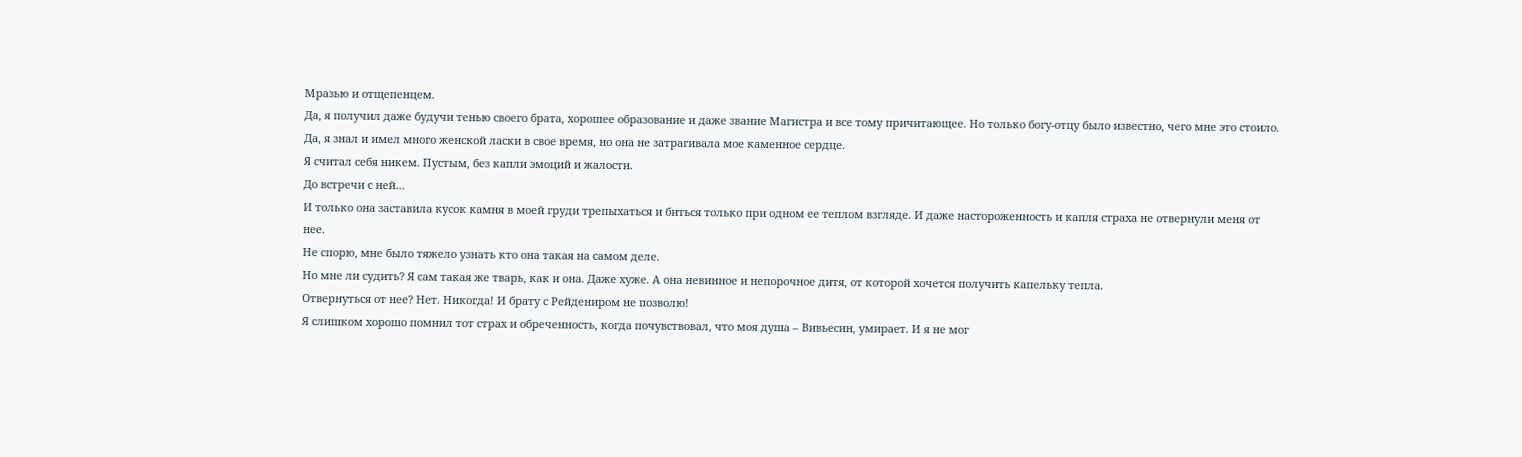Мразью и отщепенцем.
Да, я получил даже будучи тенью своего брата, хорошее образование и даже звание Магистра и все тому причитающее. Но только богу-отцу было известно, чего мне это стоило. Да, я знал и имел много женской ласки в свое время, но она не затрагивала мое каменное сердце.
Я считал себя никем. Пустым, без капли эмоций и жалости.
До встречи с ней…
И только она заставила кусок камня в моей груди трепыхаться и биться только при одном ее теплом взгляде. И даже настороженность и капля страха не отвернули меня от нее.
Не спорю, мне было тяжело узнать кто она такая на самом деле.
Но мне ли судить? Я сам такая же тварь, как и она. Даже хуже. А она невинное и непорочное дитя, от которой хочется получить капельку тепла.
Отвернуться от нее? Нет. Никогда! И брату с Рейдениром не позволю!
Я слишком хорошо помнил тот страх и обреченность, когда почувствовал, что моя душа – Вивьесин, умирает. И я не мог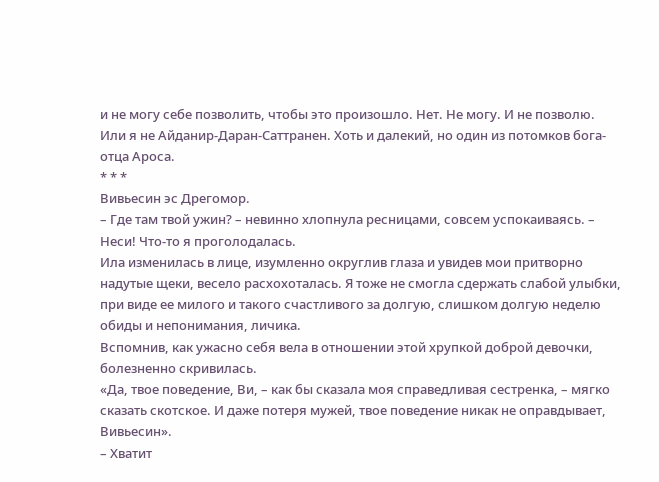и не могу себе позволить, чтобы это произошло. Нет. Не могу. И не позволю.
Или я не Айданир-Даран-Саттранен. Хоть и далекий, но один из потомков бога-отца Ароса.
* * *
Вивьесин эс Дрегомор.
– Где там твой ужин? – невинно хлопнула ресницами, совсем успокаиваясь. – Неси! Что-то я проголодалась.
Ила изменилась в лице, изумленно округлив глаза и увидев мои притворно надутые щеки, весело расхохоталась. Я тоже не смогла сдержать слабой улыбки, при виде ее милого и такого счастливого за долгую, слишком долгую неделю обиды и непонимания, личика.
Вспомнив, как ужасно себя вела в отношении этой хрупкой доброй девочки, болезненно скривилась.
«Да, твое поведение, Ви, – как бы сказала моя справедливая сестренка, – мягко сказать скотское. И даже потеря мужей, твое поведение никак не оправдывает, Вивьесин».
– Хватит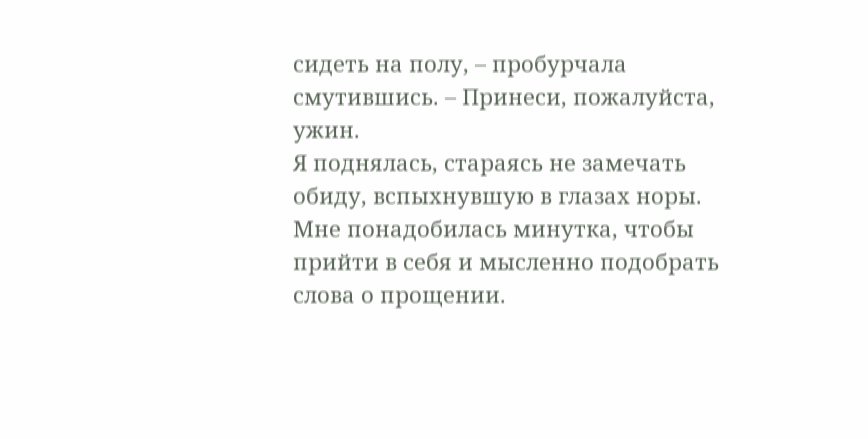сидеть на полу, – пробурчала смутившись. – Принеси, пожалуйста, ужин.
Я поднялась, стараясь не замечать обиду, вспыхнувшую в глазах норы. Мне понадобилась минутка, чтобы прийти в себя и мысленно подобрать слова о прощении.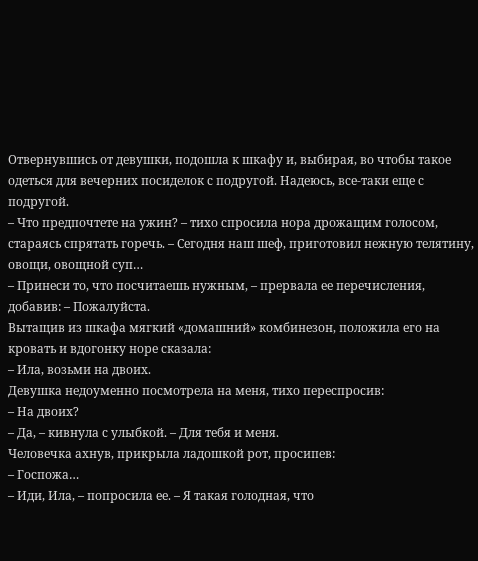Отвернувшись от девушки, подошла к шкафу и, выбирая, во чтобы такое одеться для вечерних посиделок с подругой. Надеюсь, все-таки еще с подругой.
– Что предпочтете на ужин? – тихо спросила нора дрожащим голосом, стараясь спрятать горечь. – Сегодня наш шеф, приготовил нежную телятину, овощи, овощной суп…
– Принеси то, что посчитаешь нужным, – прервала ее перечисления, добавив: – Пожалуйста.
Вытащив из шкафа мягкий «домашний» комбинезон, положила его на кровать и вдогонку норе сказала:
– Ила, возьми на двоих.
Девушка недоуменно посмотрела на меня, тихо переспросив:
– На двоих?
– Да, – кивнула с улыбкой. – Для тебя и меня.
Человечка ахнув, прикрыла ладошкой рот, просипев:
– Госпожа…
– Иди, Ила, – попросила ее. – Я такая голодная, что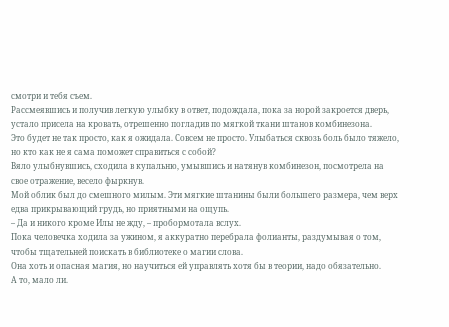смотри и тебя съем.
Рассмеявшись и получив легкую улыбку в ответ, подождала, пока за норой закроется дверь, устало присела на кровать, отрешенно погладив по мягкой ткани штанов комбинезона.
Это будет не так просто, как я ожидала. Совсем не просто. Улыбаться сквозь боль было тяжело, но кто как не я сама поможет справиться с собой?
Вяло улыбнувшись, сходила в купальню, умывшись и натянув комбинезон, посмотрела на свое отражение, весело фыркнув.
Мой облик был до смешного милым. Эти мягкие штанины были большего размера, чем верх едва прикрывающий грудь, но приятными на ощупь.
– Да и никого кроме Илы не жду, – пробормотала вслух.
Пока человечка ходила за ужином, я аккуратно перебрала фолианты, раздумывая о том, чтобы тщательней поискать в библиотеке о магии слова.
Она хоть и опасная магия, но научиться ей управлять хотя бы в теории, надо обязательно.
А то, мало ли.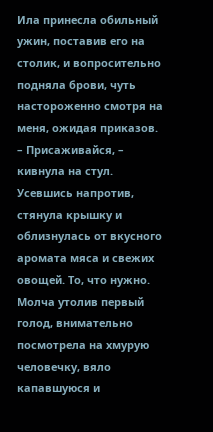Ила принесла обильный ужин, поставив его на столик, и вопросительно подняла брови, чуть настороженно смотря на меня, ожидая приказов.
– Присаживайся, – кивнула на стул.
Усевшись напротив, стянула крышку и облизнулась от вкусного аромата мяса и свежих овощей. То, что нужно.
Молча утолив первый голод, внимательно посмотрела на хмурую человечку, вяло капавшуюся и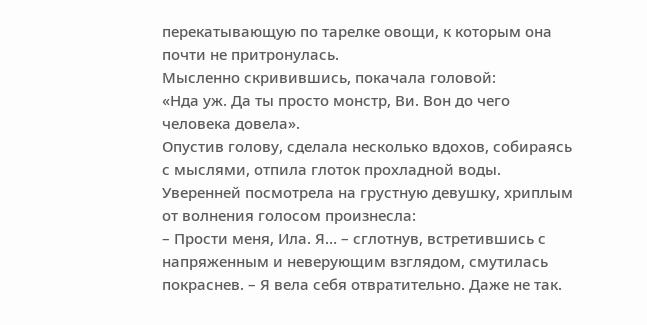перекатывающую по тарелке овощи, к которым она почти не притронулась.
Мысленно скривившись, покачала головой:
«Нда уж. Да ты просто монстр, Ви. Вон до чего человека довела».
Опустив голову, сделала несколько вдохов, собираясь с мыслями, отпила глоток прохладной воды.
Уверенней посмотрела на грустную девушку, хриплым от волнения голосом произнесла:
– Прости меня, Ила. Я… – сглотнув, встретившись с напряженным и неверующим взглядом, смутилась покраснев. – Я вела себя отвратительно. Даже не так.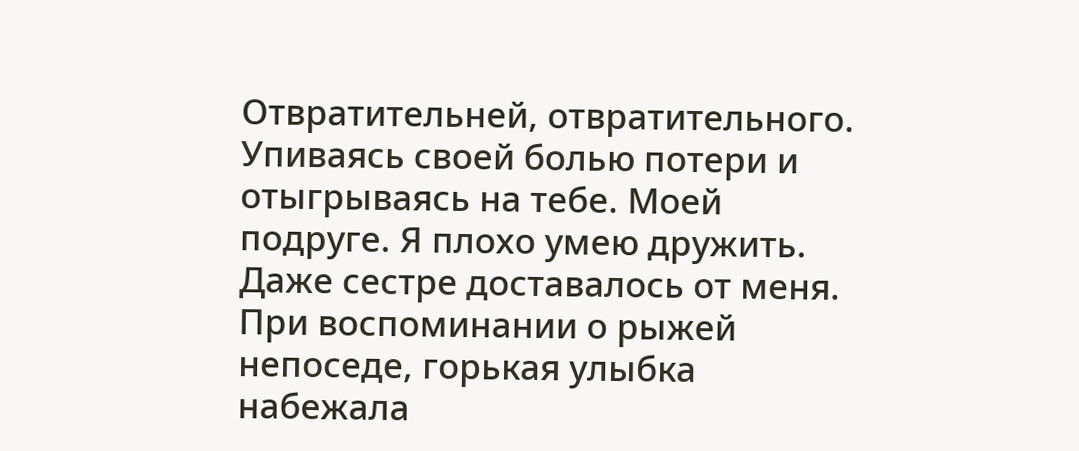Отвратительней, отвратительного. Упиваясь своей болью потери и отыгрываясь на тебе. Моей подруге. Я плохо умею дружить. Даже сестре доставалось от меня.
При воспоминании о рыжей непоседе, горькая улыбка набежала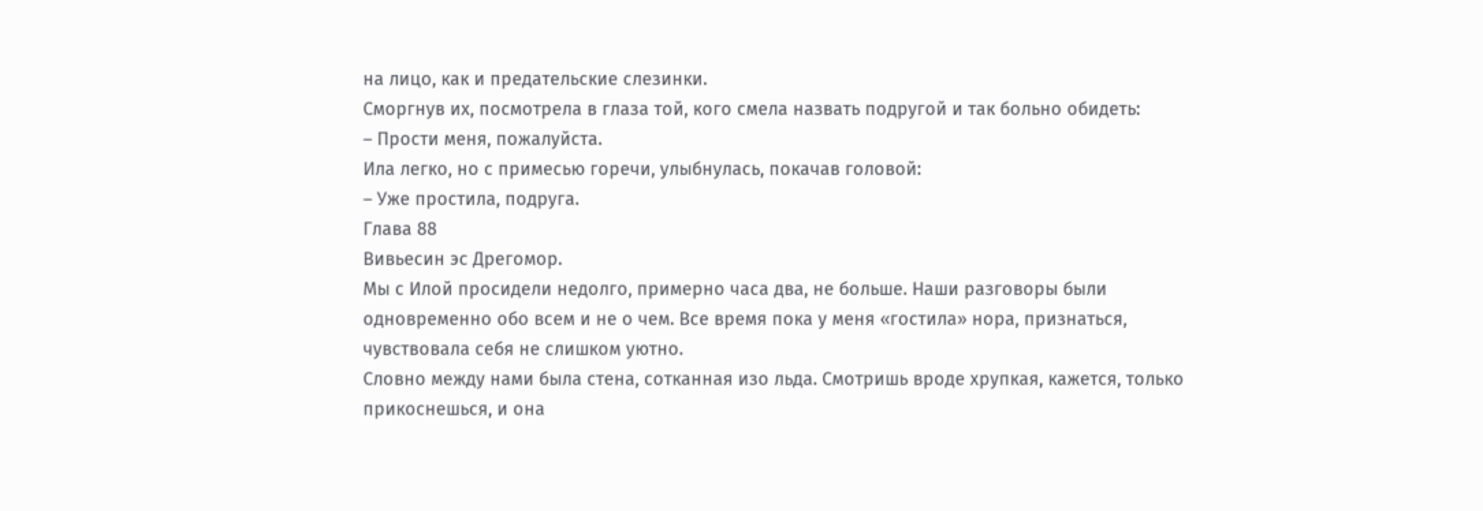на лицо, как и предательские слезинки.
Сморгнув их, посмотрела в глаза той, кого смела назвать подругой и так больно обидеть:
– Прости меня, пожалуйста.
Ила легко, но с примесью горечи, улыбнулась, покачав головой:
– Уже простила, подруга.
Глава 88
Вивьесин эс Дрегомор.
Мы с Илой просидели недолго, примерно часа два, не больше. Наши разговоры были одновременно обо всем и не о чем. Все время пока у меня «гостила» нора, признаться, чувствовала себя не слишком уютно.
Словно между нами была стена, сотканная изо льда. Смотришь вроде хрупкая, кажется, только прикоснешься, и она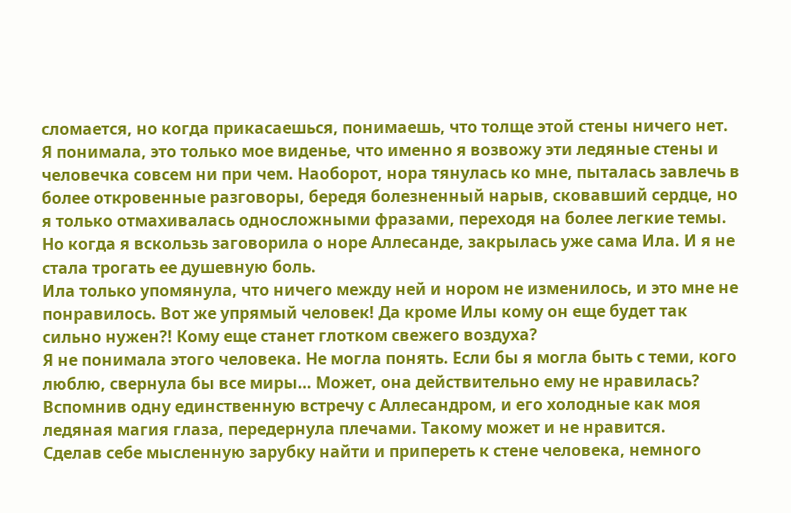сломается, но когда прикасаешься, понимаешь, что толще этой стены ничего нет.
Я понимала, это только мое виденье, что именно я возвожу эти ледяные стены и человечка совсем ни при чем. Наоборот, нора тянулась ко мне, пыталась завлечь в более откровенные разговоры, бередя болезненный нарыв, сковавший сердце, но я только отмахивалась односложными фразами, переходя на более легкие темы.
Но когда я вскользь заговорила о норе Аллесанде, закрылась уже сама Ила. И я не стала трогать ее душевную боль.
Ила только упомянула, что ничего между ней и нором не изменилось, и это мне не понравилось. Вот же упрямый человек! Да кроме Илы кому он еще будет так сильно нужен?! Кому еще станет глотком свежего воздуха?
Я не понимала этого человека. Не могла понять. Если бы я могла быть с теми, кого люблю, свернула бы все миры… Может, она действительно ему не нравилась?
Вспомнив одну единственную встречу с Аллесандром, и его холодные как моя ледяная магия глаза, передернула плечами. Такому может и не нравится.
Сделав себе мысленную зарубку найти и припереть к стене человека, немного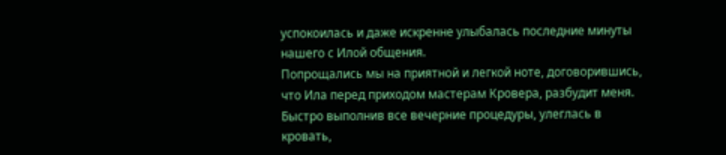успокоилась и даже искренне улыбалась последние минуты нашего с Илой общения.
Попрощались мы на приятной и легкой ноте, договорившись, что Ила перед приходом мастерам Кровера, разбудит меня.
Быстро выполнив все вечерние процедуры, улеглась в кровать,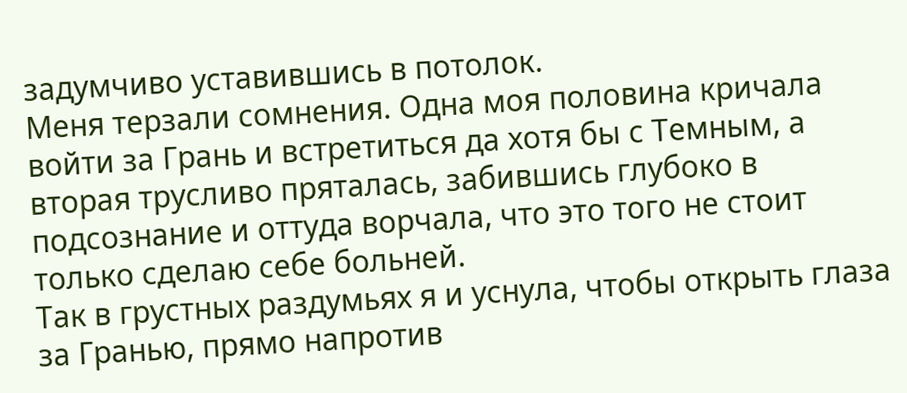задумчиво уставившись в потолок.
Меня терзали сомнения. Одна моя половина кричала войти за Грань и встретиться да хотя бы с Темным, а вторая трусливо пряталась, забившись глубоко в подсознание и оттуда ворчала, что это того не стоит только сделаю себе больней.
Так в грустных раздумьях я и уснула, чтобы открыть глаза за Гранью, прямо напротив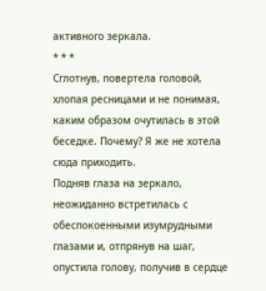активного зеркала.
* * *
Сглотнув, повертела головой, хлопая ресницами и не понимая, каким образом очутилась в этой беседке. Почему? Я же не хотела сюда приходить.
Подняв глаза на зеркало, неожиданно встретилась с обеспокоенными изумрудными глазами и, отпрянув на шаг, опустила голову, получив в сердце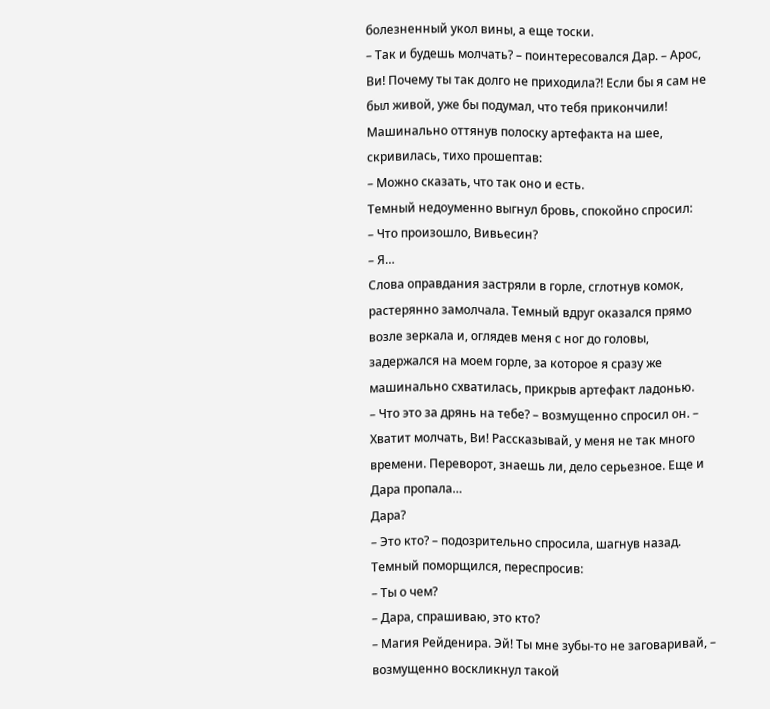болезненный укол вины, а еще тоски.
– Так и будешь молчать? – поинтересовался Дар. – Арос, Ви! Почему ты так долго не приходила?! Если бы я сам не был живой, уже бы подумал, что тебя прикончили!
Машинально оттянув полоску артефакта на шее, скривилась, тихо прошептав:
– Можно сказать, что так оно и есть.
Темный недоуменно выгнул бровь, спокойно спросил:
– Что произошло, Вивьесин?
– Я…
Слова оправдания застряли в горле, сглотнув комок, растерянно замолчала. Темный вдруг оказался прямо возле зеркала и, оглядев меня с ног до головы, задержался на моем горле, за которое я сразу же машинально схватилась, прикрыв артефакт ладонью.
– Что это за дрянь на тебе? – возмущенно спросил он. – Хватит молчать, Ви! Рассказывай, у меня не так много времени. Переворот, знаешь ли, дело серьезное. Еще и Дара пропала…
Дара?
– Это кто? – подозрительно спросила, шагнув назад.
Темный поморщился, переспросив:
– Ты о чем?
– Дара, спрашиваю, это кто?
– Магия Рейденира. Эй! Ты мне зубы-то не заговаривай, – возмущенно воскликнул такой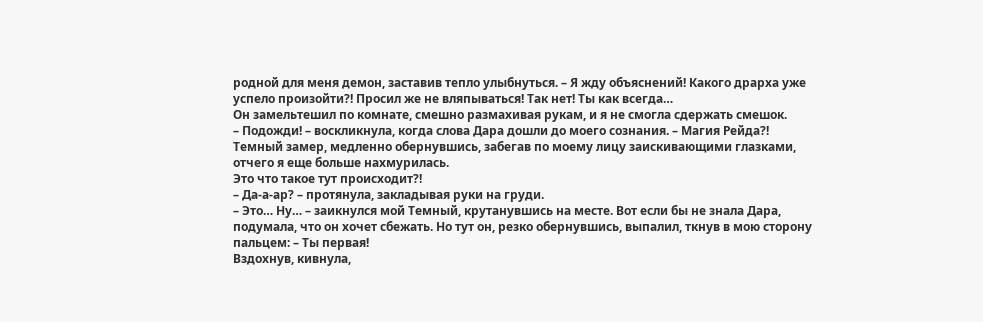родной для меня демон, заставив тепло улыбнуться. – Я жду объяснений! Какого драрха уже успело произойти?! Просил же не вляпываться! Так нет! Ты как всегда…
Он замельтешил по комнате, смешно размахивая рукам, и я не смогла сдержать смешок.
– Подожди! – воскликнула, когда слова Дара дошли до моего сознания. – Магия Рейда?!
Темный замер, медленно обернувшись, забегав по моему лицу заискивающими глазками, отчего я еще больше нахмурилась.
Это что такое тут происходит?!
– Да-а-ар? – протянула, закладывая руки на груди.
– Это… Ну… – заикнулся мой Темный, крутанувшись на месте. Вот если бы не знала Дара, подумала, что он хочет сбежать. Но тут он, резко обернувшись, выпалил, ткнув в мою сторону пальцем: – Ты первая!
Вздохнув, кивнула,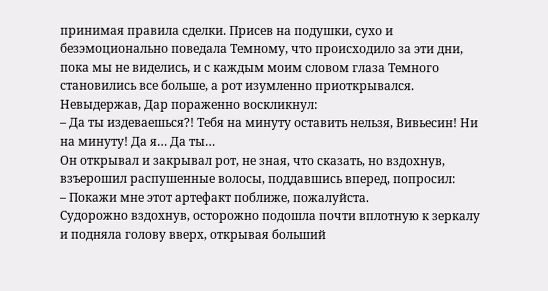принимая правила сделки. Присев на подушки, сухо и безэмоционально поведала Темному, что происходило за эти дни, пока мы не виделись, и с каждым моим словом глаза Темного становились все больше, а рот изумленно приоткрывался.
Невыдержав, Дар пораженно воскликнул:
– Да ты издеваешься?! Тебя на минуту оставить нельзя, Вивьесин! Ни на минуту! Да я… Да ты…
Он открывал и закрывал рот, не зная, что сказать, но вздохнув, взъерошил распушенные волосы, поддавшись вперед, попросил:
– Покажи мне этот артефакт поближе, пожалуйста.
Судорожно вздохнув, осторожно подошла почти вплотную к зеркалу и подняла голову вверх, открывая больший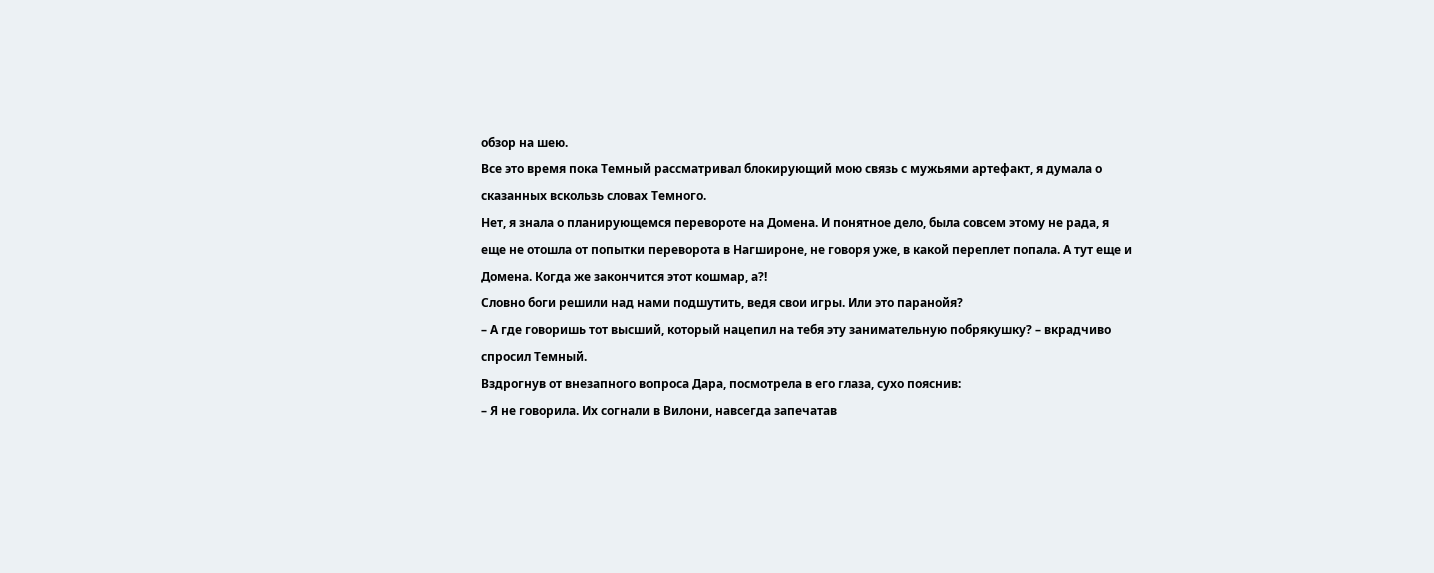обзор на шею.
Все это время пока Темный рассматривал блокирующий мою связь с мужьями артефакт, я думала о сказанных вскользь словах Темного.
Нет, я знала о планирующемся перевороте на Домена. И понятное дело, была совсем этому не рада, я еще не отошла от попытки переворота в Нагшироне, не говоря уже, в какой переплет попала. А тут еще и Домена. Когда же закончится этот кошмар, а?!
Словно боги решили над нами подшутить, ведя свои игры. Или это паранойя?
– А где говоришь тот высший, который нацепил на тебя эту занимательную побрякушку? – вкрадчиво спросил Темный.
Вздрогнув от внезапного вопроса Дара, посмотрела в его глаза, сухо пояснив:
– Я не говорила. Их согнали в Вилони, навсегда запечатав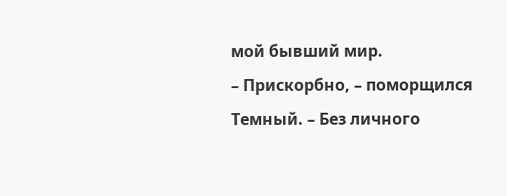мой бывший мир.
– Прискорбно, – поморщился Темный. – Без личного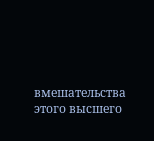вмешательства этого высшего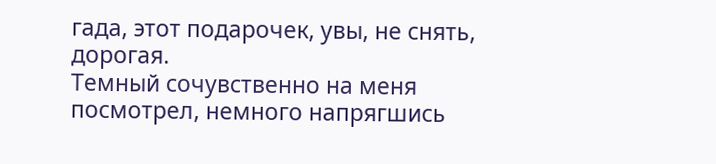гада, этот подарочек, увы, не снять, дорогая.
Темный сочувственно на меня посмотрел, немного напрягшись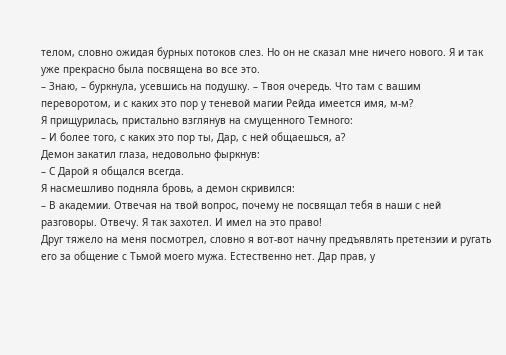телом, словно ожидая бурных потоков слез. Но он не сказал мне ничего нового. Я и так уже прекрасно была посвящена во все это.
– Знаю, – буркнула, усевшись на подушку. – Твоя очередь. Что там с вашим переворотом, и с каких это пор у теневой магии Рейда имеется имя, м-м?
Я прищурилась, пристально взглянув на смущенного Темного:
– И более того, с каких это пор ты, Дар, с ней общаешься, а?
Демон закатил глаза, недовольно фыркнув:
– С Дарой я общался всегда.
Я насмешливо подняла бровь, а демон скривился:
– В академии. Отвечая на твой вопрос, почему не посвящал тебя в наши с ней разговоры. Отвечу. Я так захотел. И имел на это право!
Друг тяжело на меня посмотрел, словно я вот-вот начну предъявлять претензии и ругать его за общение с Тьмой моего мужа. Естественно нет. Дар прав, у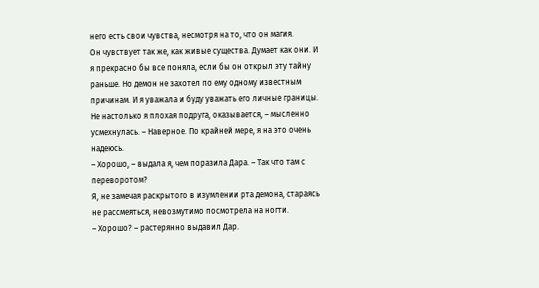него есть свои чувства, несмотря на то, что он магия.
Он чувствует так же, как живые существа. Думает как они. И я прекрасно бы все поняла, если бы он открыл эту тайну раньше. Но демон не захотел по ему одному известным причинам. И я уважала и буду уважать его личные границы.
Не настолько я плохая подруга, оказывается, – мысленно усмехнулась. – Наверное. По крайней мере, я на это очень надеюсь.
– Хорошо, – выдала я, чем поразила Дара. – Так что там с переворотом?
Я, не замечая раскрытого в изумлении рта демона, стараясь не рассмеяться, невозмутимо посмотрела на ногти.
– Хорошо? – растерянно выдавил Дар.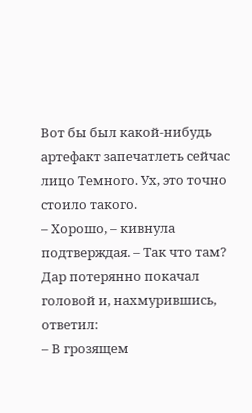Вот бы был какой-нибудь артефакт запечатлеть сейчас лицо Темного. Ух, это точно стоило такого.
– Хорошо, – кивнула подтверждая. – Так что там?
Дар потерянно покачал головой и, нахмурившись, ответил:
– В грозящем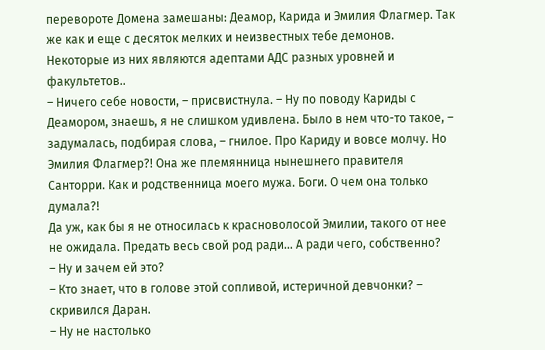перевороте Домена замешаны: Деамор, Карида и Эмилия Флагмер. Так же как и еще с десяток мелких и неизвестных тебе демонов. Некоторые из них являются адептами АДС разных уровней и факультетов..
– Ничего себе новости, – присвистнула. – Ну по поводу Кариды с Деамором, знаешь, я не слишком удивлена. Было в нем что-то такое, – задумалась, подбирая слова, – гнилое. Про Кариду и вовсе молчу. Но Эмилия Флагмер?! Она же племянница нынешнего правителя Санторри. Как и родственница моего мужа. Боги. О чем она только думала?!
Да уж, как бы я не относилась к красноволосой Эмилии, такого от нее не ожидала. Предать весь свой род ради… А ради чего, собственно?
– Ну и зачем ей это?
– Кто знает, что в голове этой сопливой, истеричной девчонки? – скривился Даран.
– Ну не настолько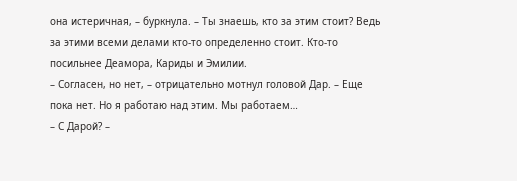она истеричная, – буркнула. – Ты знаешь, кто за этим стоит? Ведь за этими всеми делами кто-то определенно стоит. Кто-то посильнее Деамора, Кариды и Эмилии.
– Согласен, но нет, – отрицательно мотнул головой Дар. – Еще пока нет. Но я работаю над этим. Мы работаем…
– С Дарой? –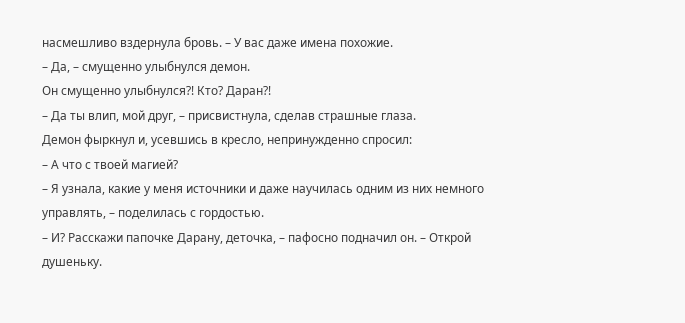насмешливо вздернула бровь. – У вас даже имена похожие.
– Да, – смущенно улыбнулся демон.
Он смущенно улыбнулся?! Кто? Даран?!
– Да ты влип, мой друг, – присвистнула, сделав страшные глаза.
Демон фыркнул и, усевшись в кресло, непринужденно спросил:
– А что с твоей магией?
– Я узнала, какие у меня источники и даже научилась одним из них немного управлять, – поделилась с гордостью.
– И? Расскажи папочке Дарану, деточка, – пафосно подначил он. – Открой душеньку.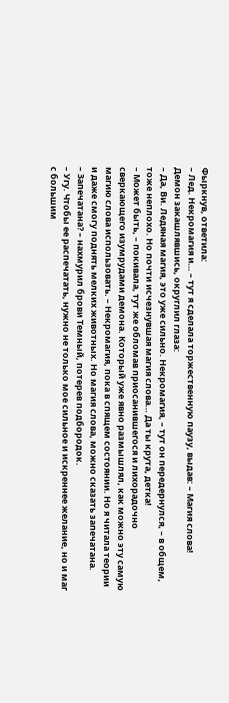Фыркнув, ответила:
– Лед. Некромагия и… – тут я сделала торжественную паузу, выдав: – Магия слова!
Демон закашлявшись, округлил глаза:
– Да, Ви. Ледяная магия, это уже сильно. Некромагия, – тут он передернулся, – в общем, тоже неплохо. Но почти исчезнувшая магия слова… Да ты крута, детка!
– Может быть, – покивала, тут же обломав приосанившегося и лихорадочно сверкающего изумрудами демона. Который уже явно размышлял, как можно эту самую магию слова использовать. – Некромагия, пока в спящем состоянии. Но я читала теории и даже смогу поднять мелких животных. Но магия слова, можно сказать запечатана.
– Запечатана? – нахмурил брови Темный, потерев подбородок.
– Угу. Чтобы ее распечатать, нужно не только мое сильное и искреннее желание, но и маг с большим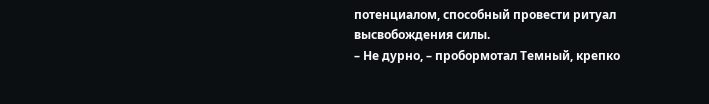потенциалом, способный провести ритуал высвобождения силы.
– Не дурно, – пробормотал Темный, крепко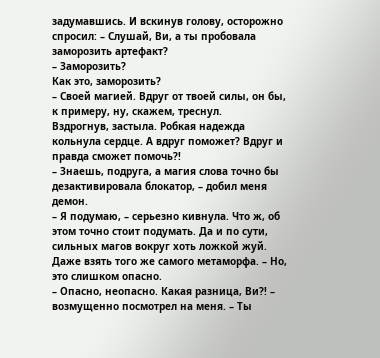задумавшись. И вскинув голову, осторожно спросил: – Слушай, Ви, а ты пробовала заморозить артефакт?
– Заморозить?
Как это, заморозить?
– Своей магией. Вдруг от твоей силы, он бы, к примеру, ну, скажем, треснул.
Вздрогнув, застыла. Робкая надежда кольнула сердце. А вдруг поможет? Вдруг и правда сможет помочь?!
– Знаешь, подруга, а магия слова точно бы дезактивировала блокатор, – добил меня демон.
– Я подумаю, – серьезно кивнула. Что ж, об этом точно стоит подумать. Да и по сути, сильных магов вокруг хоть ложкой жуй. Даже взять того же самого метаморфа. – Но, это слишком опасно.
– Опасно, неопасно. Какая разница, Ви?! – возмущенно посмотрел на меня. – Ты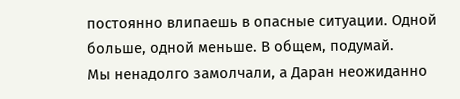постоянно влипаешь в опасные ситуации. Одной больше, одной меньше. В общем, подумай.
Мы ненадолго замолчали, а Даран неожиданно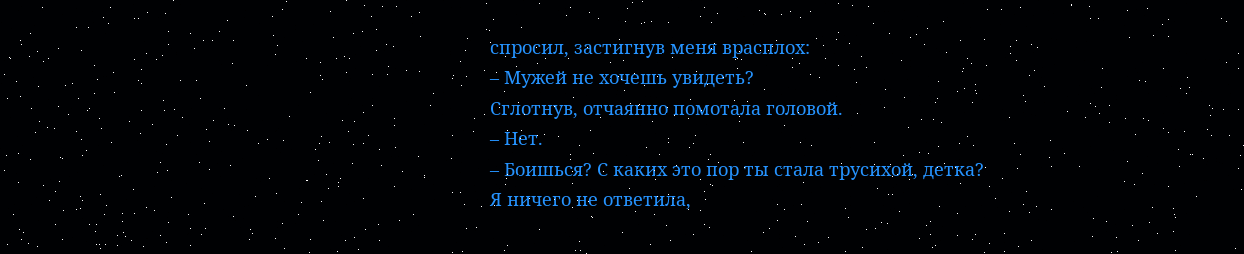спросил, застигнув меня врасплох:
– Мужей не хочешь увидеть?
Сглотнув, отчаянно помотала головой.
– Нет.
– Боишься? С каких это пор ты стала трусихой, детка?
Я ничего не ответила,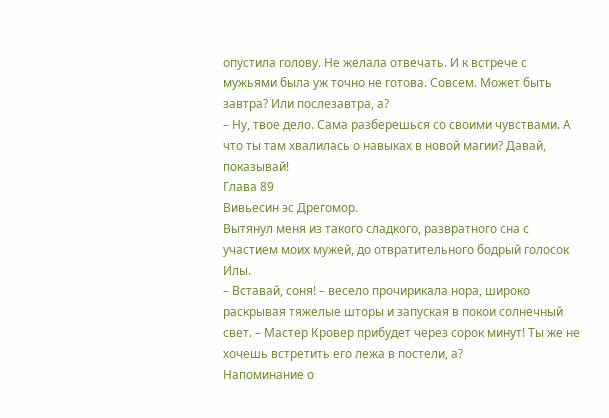опустила голову. Не желала отвечать. И к встрече с мужьями была уж точно не готова. Совсем. Может быть завтра? Или послезавтра, а?
– Ну, твое дело. Сама разберешься со своими чувствами. А что ты там хвалилась о навыках в новой магии? Давай, показывай!
Глава 89
Вивьесин эс Дрегомор.
Вытянул меня из такого сладкого, развратного сна с участием моих мужей, до отвратительного бодрый голосок Илы.
– Вставай, соня! – весело прочирикала нора, широко раскрывая тяжелые шторы и запуская в покои солнечный свет. – Мастер Кровер прибудет через сорок минут! Ты же не хочешь встретить его лежа в постели, а?
Напоминание о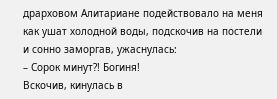драрховом Алитариане подействовало на меня как ушат холодной воды, подскочив на постели и сонно заморгав, ужаснулась:
– Сорок минут?! Богиня!
Вскочив, кинулась в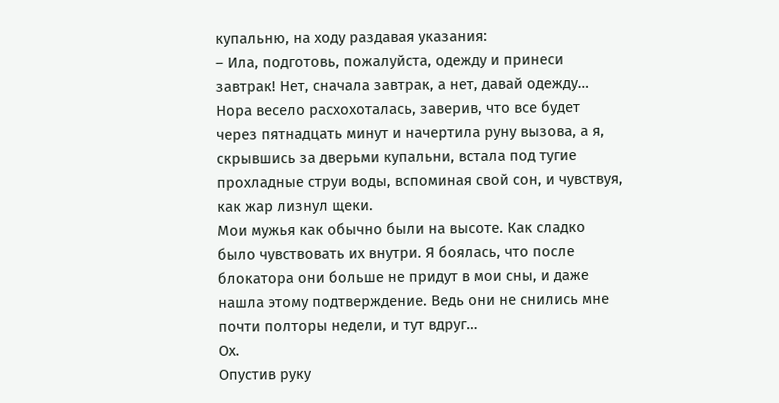купальню, на ходу раздавая указания:
– Ила, подготовь, пожалуйста, одежду и принеси завтрак! Нет, сначала завтрак, а нет, давай одежду…
Нора весело расхохоталась, заверив, что все будет через пятнадцать минут и начертила руну вызова, а я, скрывшись за дверьми купальни, встала под тугие прохладные струи воды, вспоминая свой сон, и чувствуя, как жар лизнул щеки.
Мои мужья как обычно были на высоте. Как сладко было чувствовать их внутри. Я боялась, что после блокатора они больше не придут в мои сны, и даже нашла этому подтверждение. Ведь они не снились мне почти полторы недели, и тут вдруг…
Ох.
Опустив руку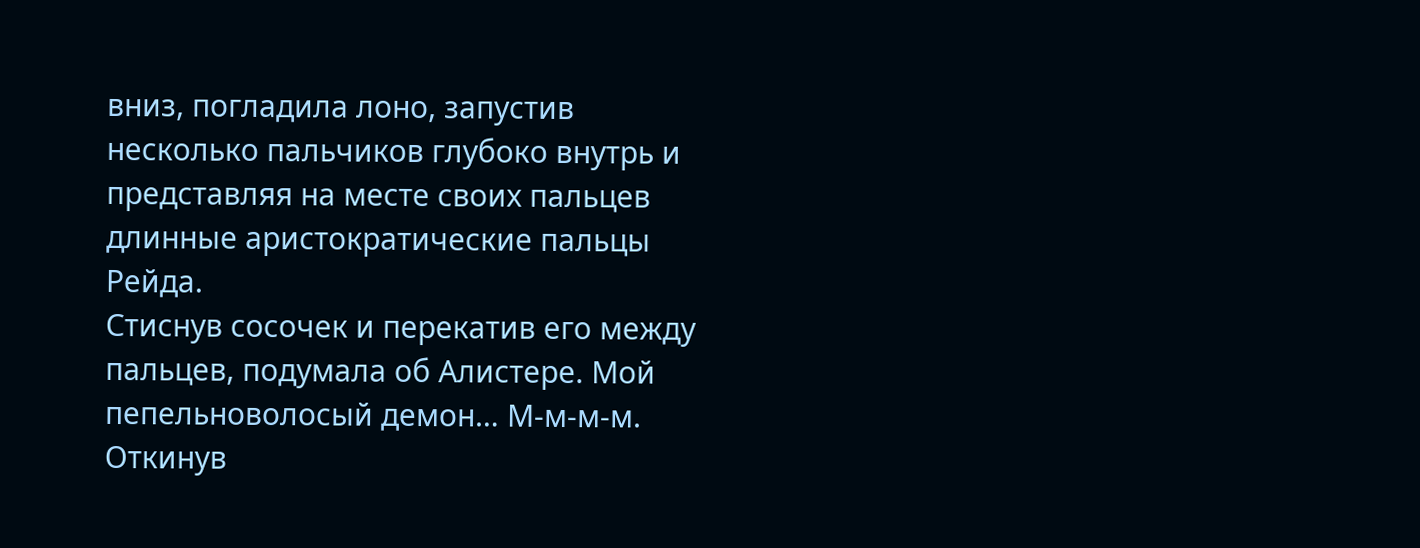вниз, погладила лоно, запустив несколько пальчиков глубоко внутрь и представляя на месте своих пальцев длинные аристократические пальцы Рейда.
Стиснув сосочек и перекатив его между пальцев, подумала об Алистере. Мой пепельноволосый демон… М-м-м-м. Откинув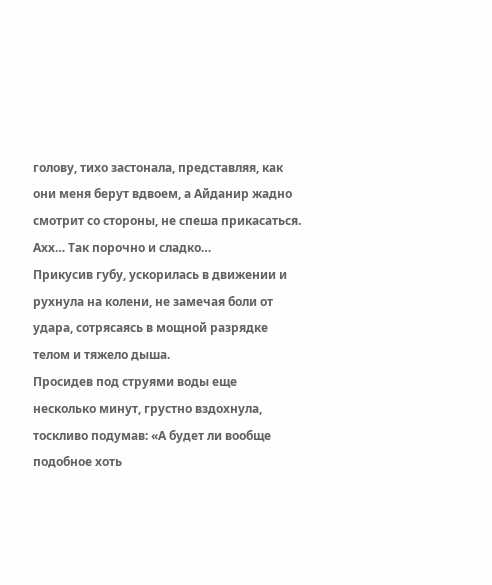голову, тихо застонала, представляя, как они меня берут вдвоем, а Айданир жадно смотрит со стороны, не спеша прикасаться.
Ахх… Так порочно и сладко…
Прикусив губу, ускорилась в движении и рухнула на колени, не замечая боли от удара, сотрясаясь в мощной разрядке телом и тяжело дыша.
Просидев под струями воды еще несколько минут, грустно вздохнула, тоскливо подумав: «А будет ли вообще подобное хоть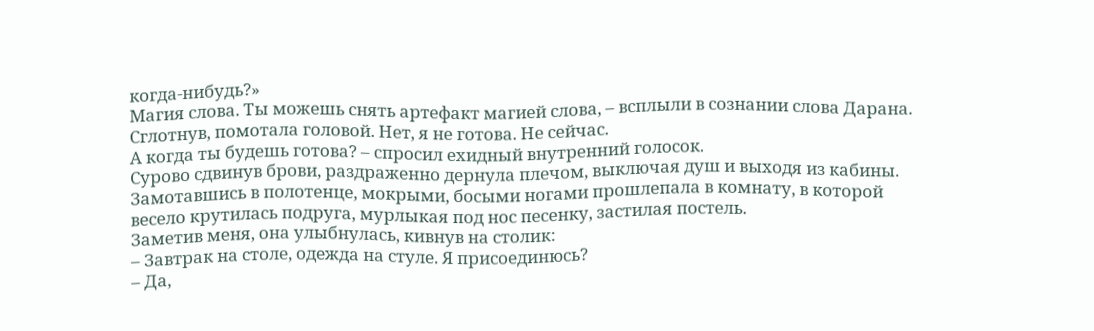когда-нибудь?»
Магия слова. Ты можешь снять артефакт магией слова, – всплыли в сознании слова Дарана.
Сглотнув, помотала головой. Нет, я не готова. Не сейчас.
А когда ты будешь готова? – спросил ехидный внутренний голосок.
Сурово сдвинув брови, раздраженно дернула плечом, выключая душ и выходя из кабины. Замотавшись в полотенце, мокрыми, босыми ногами прошлепала в комнату, в которой весело крутилась подруга, мурлыкая под нос песенку, застилая постель.
Заметив меня, она улыбнулась, кивнув на столик:
– Завтрак на столе, одежда на стуле. Я присоединюсь?
– Да,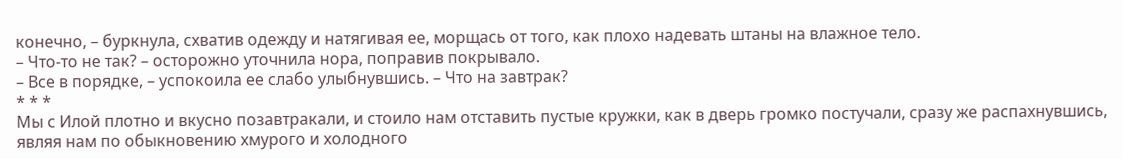конечно, – буркнула, схватив одежду и натягивая ее, морщась от того, как плохо надевать штаны на влажное тело.
– Что-то не так? – осторожно уточнила нора, поправив покрывало.
– Все в порядке, – успокоила ее слабо улыбнувшись. – Что на завтрак?
* * *
Мы с Илой плотно и вкусно позавтракали, и стоило нам отставить пустые кружки, как в дверь громко постучали, сразу же распахнувшись, являя нам по обыкновению хмурого и холодного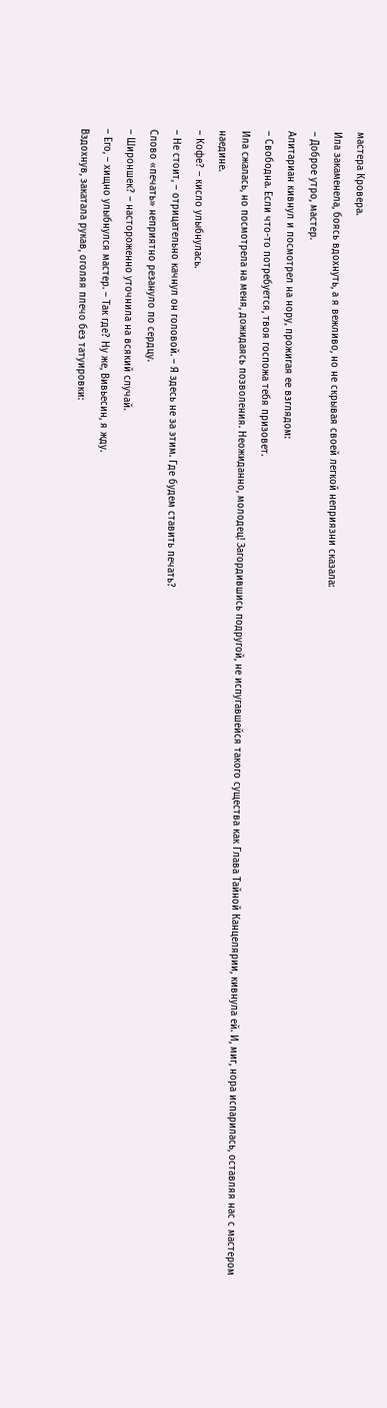мастера Кровера.
Ила закаменела, боясь вдохнуть, а я вежливо, но не скрывая своей легкой неприязни сказала:
– Доброе утро, мастер.
Алитариан кивнул и посмотрел на нору, прожигая ее взглядом:
– Свободна. Если что-то потребуется, твоя госпожа тебя призовет.
Ила сжалась, но посмотрела на меня, дожидаясь позволения. Неожиданно, молодец! Загордившись подругой, не испугавшейся такого существа как Глава Тайной Канцелярии, кивнула ей. И, миг, нора испарилась, оставляя нас с мастером наедине.
– Кофе? – кисло улыбнулась.
– Не стоит, – отрицательно качнул он головой. – Я здесь не за этим. Где будем ставить печать?
Слово «печать» неприятно резануло по сердцу.
– Широншек? – настороженно уточнила на всякий случай.
– Его, – хищно улыбнулся мастер. – Так где? Ну же, Вивьесин, я жду.
Вздохнув, закатала рукав, оголяя плечо без татуировки: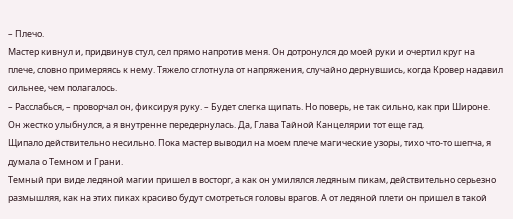– Плечо.
Мастер кивнул и, придвинув стул, сел прямо напротив меня. Он дотронулся до моей руки и очертил круг на плече, словно примеряясь к нему. Тяжело сглотнула от напряжения, случайно дернувшись, когда Кровер надавил сильнее, чем полагалось.
– Расслабься, – проворчал он, фиксируя руку. – Будет слегка щипать. Но поверь, не так сильно, как при Широне.
Он жестко улыбнулся, а я внутренне передернулась. Да, Глава Тайной Канцелярии тот еще гад.
Щипало действительно несильно. Пока мастер выводил на моем плече магические узоры, тихо что-то шепча, я думала о Темном и Грани.
Темный при виде ледяной магии пришел в восторг, а как он умилялся ледяным пикам, действительно серьезно размышляя, как на этих пиках красиво будут смотреться головы врагов. А от ледяной плети он пришел в такой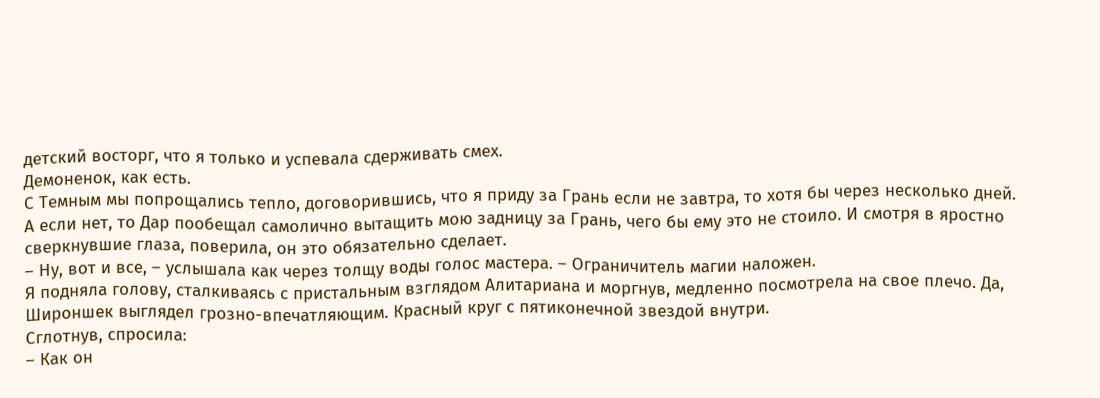детский восторг, что я только и успевала сдерживать смех.
Демоненок, как есть.
С Темным мы попрощались тепло, договорившись, что я приду за Грань если не завтра, то хотя бы через несколько дней.
А если нет, то Дар пообещал самолично вытащить мою задницу за Грань, чего бы ему это не стоило. И смотря в яростно сверкнувшие глаза, поверила, он это обязательно сделает.
– Ну, вот и все, – услышала как через толщу воды голос мастера. – Ограничитель магии наложен.
Я подняла голову, сталкиваясь с пристальным взглядом Алитариана и моргнув, медленно посмотрела на свое плечо. Да, Широншек выглядел грозно-впечатляющим. Красный круг с пятиконечной звездой внутри.
Сглотнув, спросила:
– Как он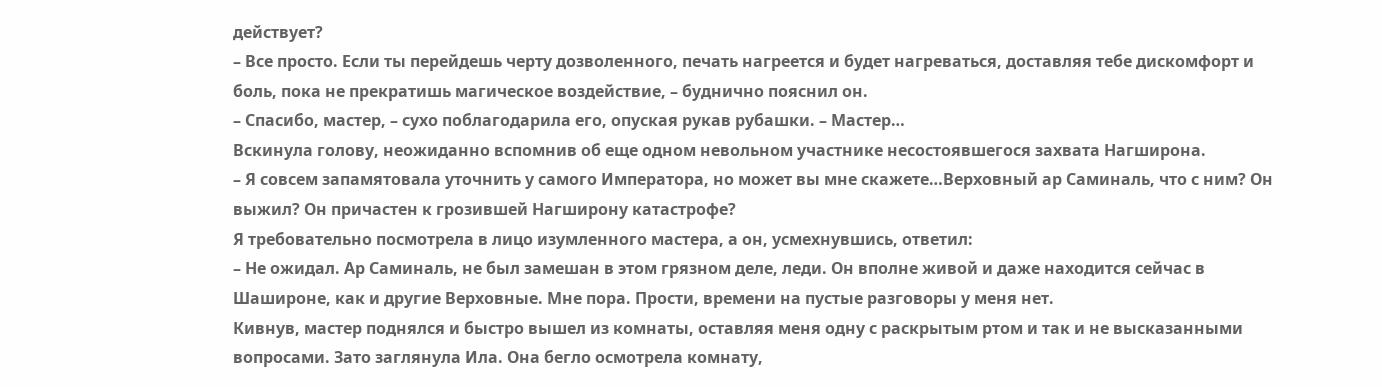действует?
– Все просто. Если ты перейдешь черту дозволенного, печать нагреется и будет нагреваться, доставляя тебе дискомфорт и боль, пока не прекратишь магическое воздействие, – буднично пояснил он.
– Спасибо, мастер, – сухо поблагодарила его, опуская рукав рубашки. – Мастер…
Вскинула голову, неожиданно вспомнив об еще одном невольном участнике несостоявшегося захвата Нагширона.
– Я совсем запамятовала уточнить у самого Императора, но может вы мне скажете…Верховный ар Саминаль, что с ним? Он выжил? Он причастен к грозившей Нагширону катастрофе?
Я требовательно посмотрела в лицо изумленного мастера, а он, усмехнувшись, ответил:
– Не ожидал. Ар Саминаль, не был замешан в этом грязном деле, леди. Он вполне живой и даже находится сейчас в Шашироне, как и другие Верховные. Мне пора. Прости, времени на пустые разговоры у меня нет.
Кивнув, мастер поднялся и быстро вышел из комнаты, оставляя меня одну с раскрытым ртом и так и не высказанными вопросами. Зато заглянула Ила. Она бегло осмотрела комнату,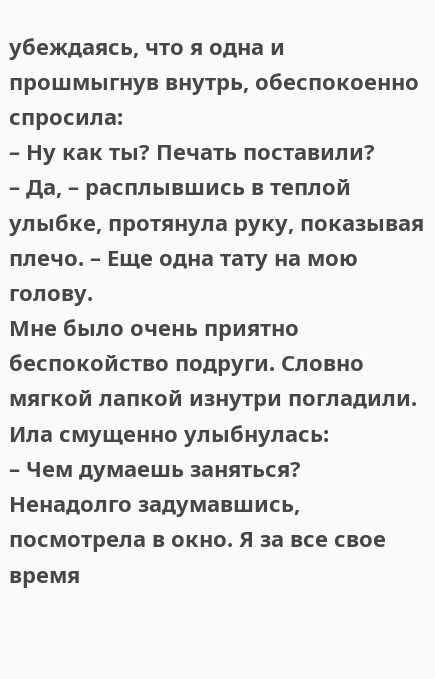убеждаясь, что я одна и прошмыгнув внутрь, обеспокоенно спросила:
– Ну как ты? Печать поставили?
– Да, – расплывшись в теплой улыбке, протянула руку, показывая плечо. – Еще одна тату на мою голову.
Мне было очень приятно беспокойство подруги. Словно мягкой лапкой изнутри погладили.
Ила смущенно улыбнулась:
– Чем думаешь заняться?
Ненадолго задумавшись, посмотрела в окно. Я за все свое время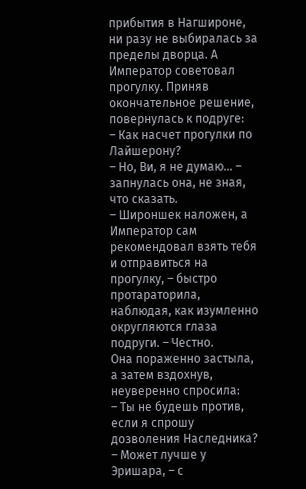прибытия в Нагшироне, ни разу не выбиралась за пределы дворца. А Император советовал прогулку. Приняв окончательное решение, повернулась к подруге:
– Как насчет прогулки по Лайшерону?
– Но, Ви, я не думаю… – запнулась она, не зная, что сказать.
– Широншек наложен, а Император сам рекомендовал взять тебя и отправиться на прогулку, – быстро протараторила, наблюдая, как изумленно округляются глаза подруги. – Честно.
Она пораженно застыла, а затем вздохнув, неуверенно спросила:
– Ты не будешь против, если я спрошу дозволения Наследника?
– Может лучше у Эришара, – с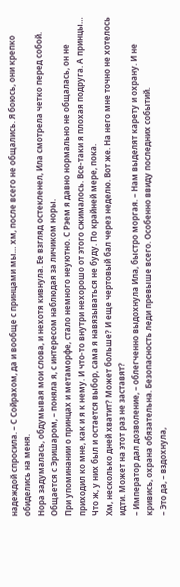надеждой спросила. – С Сойрахом, да и вообще с принцами мы… хм, после всего не общались. Я боюсь, они крепко обиделись на меня.
Нора задумалась, обдумывая мои слова, и нехотя кивнула. Ее взгляд остекленел, Ила смотрела четко перед собой.
Общается с Эришаром, – поняла я, с интересом наблюдая за личиком норы.
При упоминании о принцах и метаморфе, стало немного неуютно. С Рэем я давно нормально не общалась, он не приходил ко мне, как и я к нему. И что-то внутри нехорошо от этого сжималось. Все-таки я плохая подруга. А принцы… Что ж, у них был и остается выбор, сама я навязываться не буду. По крайней мере, пока.
Хм, несколько дней хватит? Может больше? И еще чертовый бал через неделю. Вот же. На него мне точно не хотелось идти. Может на этот раз не заставят?
– Император дал дозволение, – облегченно выдохнула Ила, быстро моргая. – Нам выделят карету и охрану. И не кривись, охрана обязательна. Безопасность леди превыше всего. Особенно ввиду последних событий.
– Это да, – вздохнула,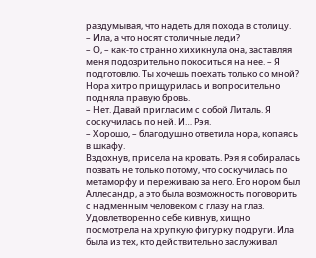раздумывая, что надеть для похода в столицу.
– Ила, а что носят столичные леди?
– О, – как-то странно хихикнула она, заставляя меня подозрительно покоситься на нее. – Я подготовлю. Ты хочешь поехать только со мной?
Нора хитро прищурилась и вопросительно подняла правую бровь.
– Нет. Давай пригласим с собой Литаль. Я соскучилась по ней. И… Рэя.
– Хорошо, – благодушно ответила нора, копаясь в шкафу.
Вздохнув, присела на кровать. Рэя я собиралась позвать не только потому, что соскучилась по метаморфу и переживаю за него. Его нором был Аллесандр, а это была возможность поговорить с надменным человеком с глазу на глаз.
Удовлетворенно себе кивнув, хищно посмотрела на хрупкую фигурку подруги. Ила была из тех, кто действительно заслуживал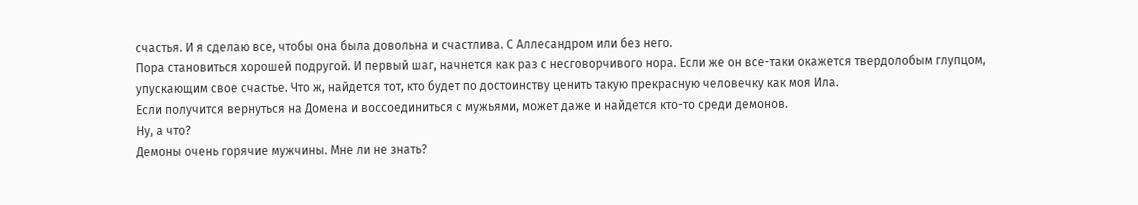счастья. И я сделаю все, чтобы она была довольна и счастлива. С Аллесандром или без него.
Пора становиться хорошей подругой. И первый шаг, начнется как раз с несговорчивого нора. Если же он все-таки окажется твердолобым глупцом, упускающим свое счастье. Что ж, найдется тот, кто будет по достоинству ценить такую прекрасную человечку как моя Ила.
Если получится вернуться на Домена и воссоединиться с мужьями, может даже и найдется кто-то среди демонов.
Ну, а что?
Демоны очень горячие мужчины. Мне ли не знать?